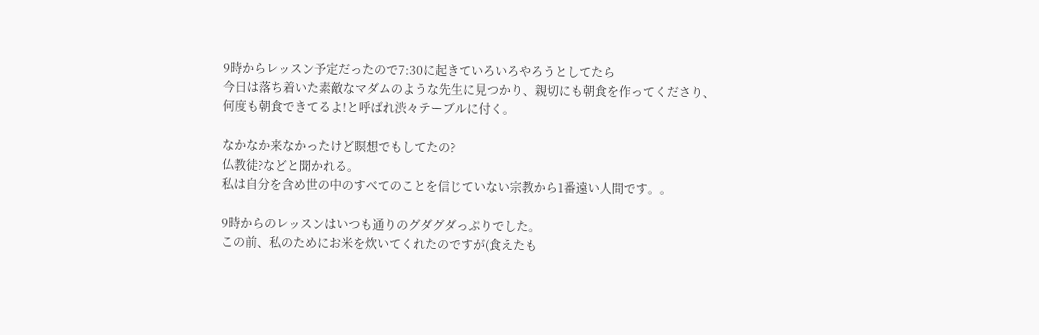9時からレッスン予定だったので7:30に起きていろいろやろうとしてたら
今日は落ち着いた素敵なマダムのような先生に見つかり、親切にも朝食を作ってくださり、
何度も朝食できてるよ!と呼ばれ渋々テーブルに付く。

なかなか来なかったけど瞑想でもしてたの?
仏教徒?などと聞かれる。
私は自分を含め世の中のすべてのことを信じていない宗教から1番遠い人間です。。

9時からのレッスンはいつも通りのグダグダっぷりでした。
この前、私のためにお米を炊いてくれたのですが(食えたも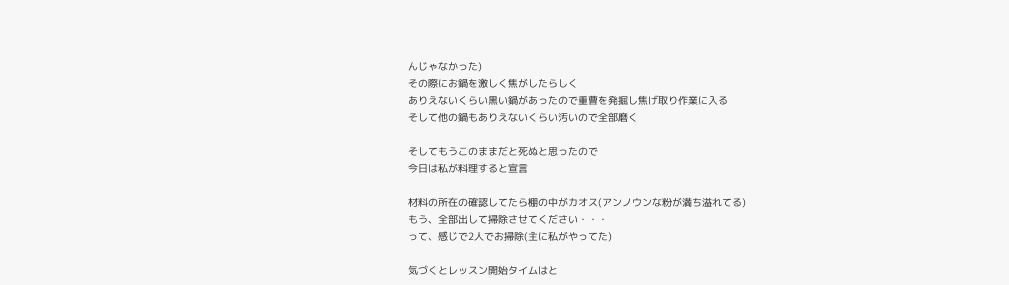んじゃなかった)
その際にお鍋を激しく焦がしたらしく
ありえないくらい黒い鍋があったので重曹を発掘し焦げ取り作業に入る
そして他の鍋もありえないくらい汚いので全部磨く

そしてもうこのままだと死ぬと思ったので
今日は私が料理すると宣言

材料の所在の確認してたら棚の中がカオス(アンノウンな粉が満ち溢れてる)
もう、全部出して掃除させてください・・・
って、感じで2人でお掃除(主に私がやってた)

気づくとレッスン開始タイムはと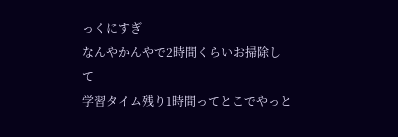っくにすぎ
なんやかんやで2時間くらいお掃除して
学習タイム残り1時間ってとこでやっと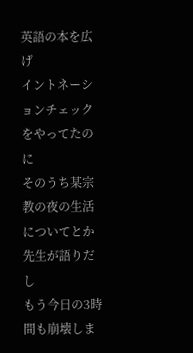英語の本を広げ
イントネーションチェックをやってたのに
そのうち某宗教の夜の生活についてとか先生が語りだし
もう今日の3時間も崩壊しま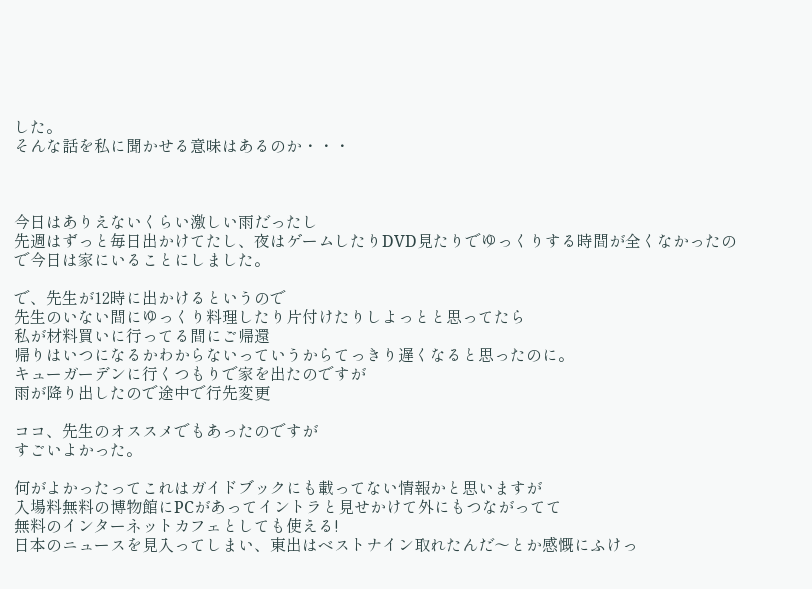した。
そんな話を私に聞かせる意味はあるのか・・・



今日はありえないくらい激しい雨だったし
先週はずっと毎日出かけてたし、夜はゲームしたりDVD見たりでゆっくりする時間が全くなかったので今日は家にいることにしました。

で、先生が12時に出かけるというので
先生のいない間にゆっくり料理したり片付けたりしよっとと思ってたら
私が材料買いに行ってる間にご帰還
帰りはいつになるかわからないっていうからてっきり遅くなると思ったのに。
キューガーデンに行くつもりで家を出たのですが
雨が降り出したので途中で行先変更

ココ、先生のオススメでもあったのですが
すごいよかった。

何がよかったってこれはガイドブックにも載ってない情報かと思いますが
入場料無料の博物館にPCがあってイントラと見せかけて外にもつながってて
無料のインターネットカフェとしても使える!
日本のニュースを見入ってしまい、東出はベストナイン取れたんだ〜とか感慨にふけっ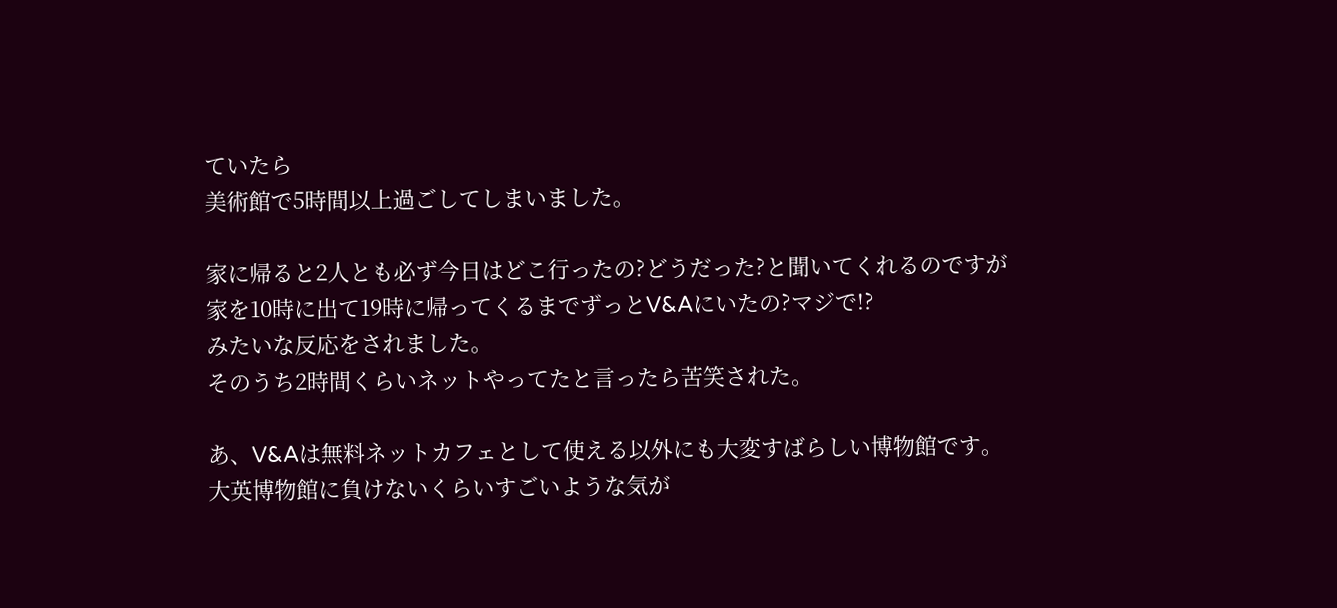ていたら
美術館で5時間以上過ごしてしまいました。

家に帰ると2人とも必ず今日はどこ行ったの?どうだった?と聞いてくれるのですが
家を10時に出て19時に帰ってくるまでずっとV&Aにいたの?マジで!?
みたいな反応をされました。
そのうち2時間くらいネットやってたと言ったら苦笑された。

あ、V&Aは無料ネットカフェとして使える以外にも大変すばらしい博物館です。
大英博物館に負けないくらいすごいような気が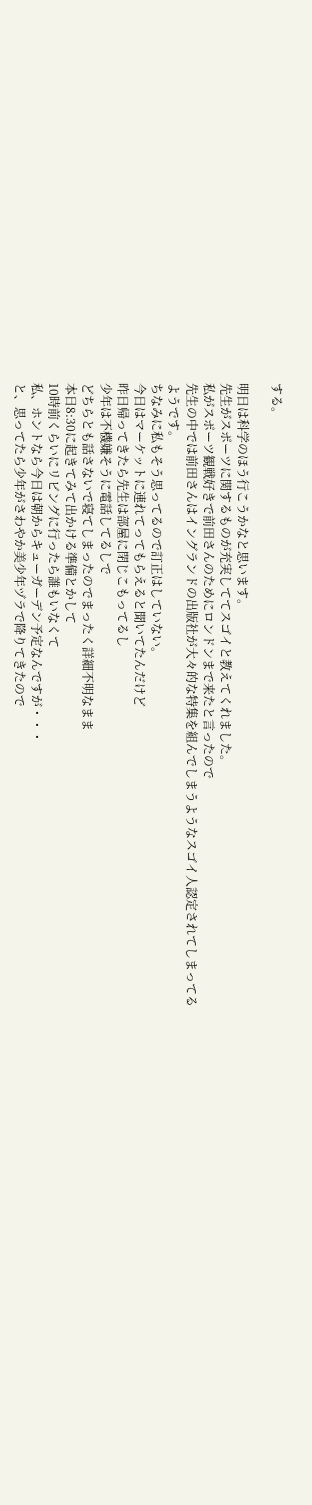する。

明日は科学のほう行こうかなと思います。
先生がスポーツに関するものが充実しててスゴイと教えてくれました。
私がスポーツ観戦好きで前田さんのためにロンドンまで来たと言ったので
先生の中では前田さんはイングランドの出版社が大々的な特集を組んでしまうようなスゴイ人認定されてしまってるようです。
ちなみに私もそう思ってるので訂正はしていない。
今日はマーケットに連れてってもらえると聞いてたんだけど
昨日帰ってきたら先生は部屋に閉じこもってるし
少年は不機嫌そうに電話してるしで
どちらとも話さないで寝てしまったのでまったく詳細不明なまま
本日8:30に起きてみて出かける準備とかして
10時前くらいにリビングに行ったら誰もいなくて
私、ホントなら今日は朝からキューガーデン予定なんですが・・・
と、思ってたら少年がさわやか美少年ヅラで降りてきたので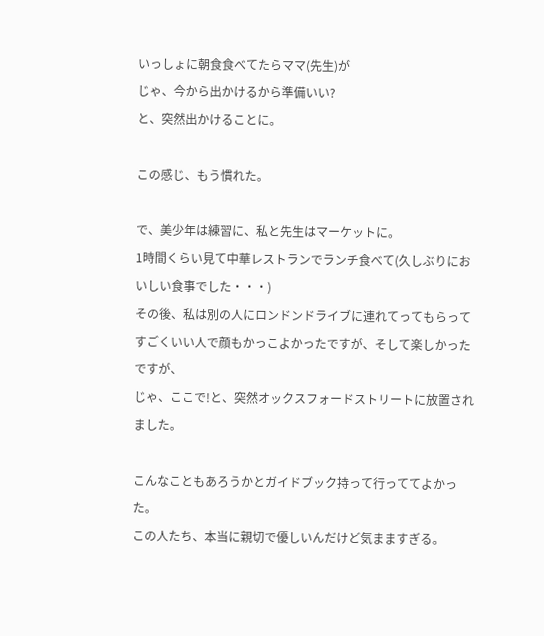いっしょに朝食食べてたらママ(先生)が
じゃ、今から出かけるから準備いい?
と、突然出かけることに。

この感じ、もう慣れた。

で、美少年は練習に、私と先生はマーケットに。
1時間くらい見て中華レストランでランチ食べて(久しぶりにおいしい食事でした・・・)
その後、私は別の人にロンドンドライブに連れてってもらって
すごくいい人で顔もかっこよかったですが、そして楽しかったですが、
じゃ、ここで!と、突然オックスフォードストリートに放置されました。

こんなこともあろうかとガイドブック持って行っててよかった。
この人たち、本当に親切で優しいんだけど気まますぎる。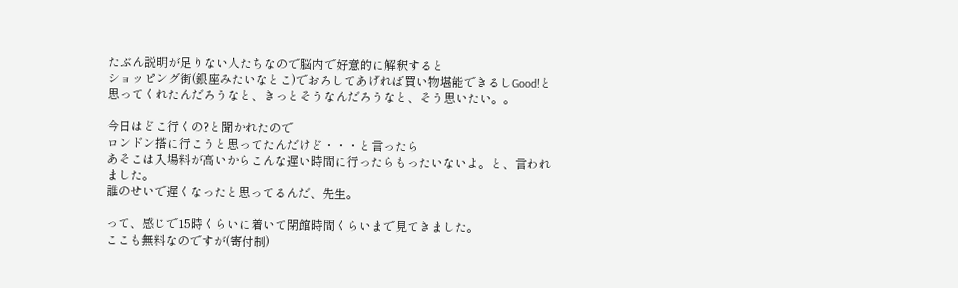たぶん説明が足りない人たちなので脳内で好意的に解釈すると
ショッピング街(銀座みたいなとこ)でおろしてあげれば買い物堪能できるしGood!と思ってくれたんだろうなと、きっとそうなんだろうなと、そう思いたい。。

今日はどこ行くの?と聞かれたので
ロンドン搭に行こうと思ってたんだけど・・・と言ったら
あそこは入場料が高いからこんな遅い時間に行ったらもったいないよ。と、言われました。
誰のせいで遅くなったと思ってるんだ、先生。

って、感じで15時くらいに着いて閉館時間くらいまで見てきました。
ここも無料なのですが(寄付制)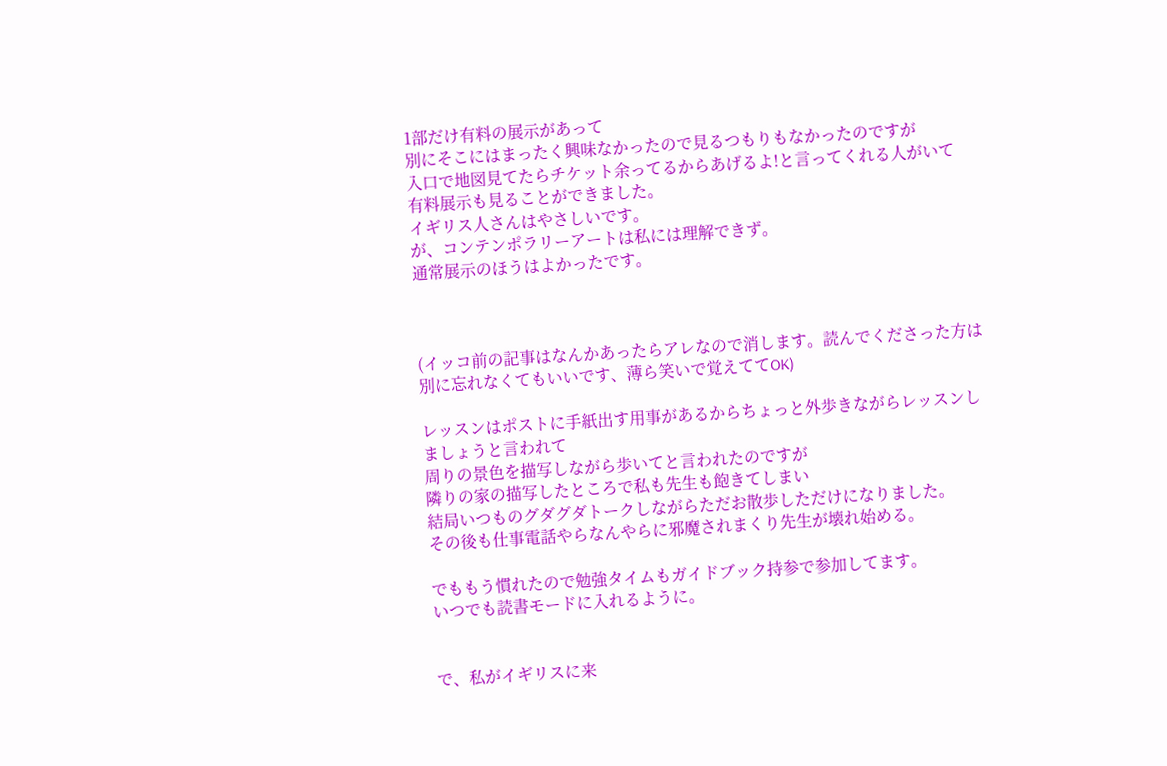1部だけ有料の展示があって
別にそこにはまったく興味なかったので見るつもりもなかったのですが
入口で地図見てたらチケット余ってるからあげるよ!と言ってくれる人がいて
有料展示も見ることができました。
イギリス人さんはやさしいです。
が、コンテンポラリーアートは私には理解できず。
通常展示のほうはよかったです。



(イッコ前の記事はなんかあったらアレなので消します。読んでくださった方は別に忘れなくてもいいです、薄ら笑いで覚えててOK)

レッスンはポストに手紙出す用事があるからちょっと外歩きながらレッスンしましょうと言われて
周りの景色を描写しながら歩いてと言われたのですが
隣りの家の描写したところで私も先生も飽きてしまい
結局いつものグダグダトークしながらただお散歩しただけになりました。
その後も仕事電話やらなんやらに邪魔されまくり先生が壊れ始める。

でももう慣れたので勉強タイムもガイドブック持参で参加してます。
いつでも読書モードに入れるように。


で、私がイギリスに来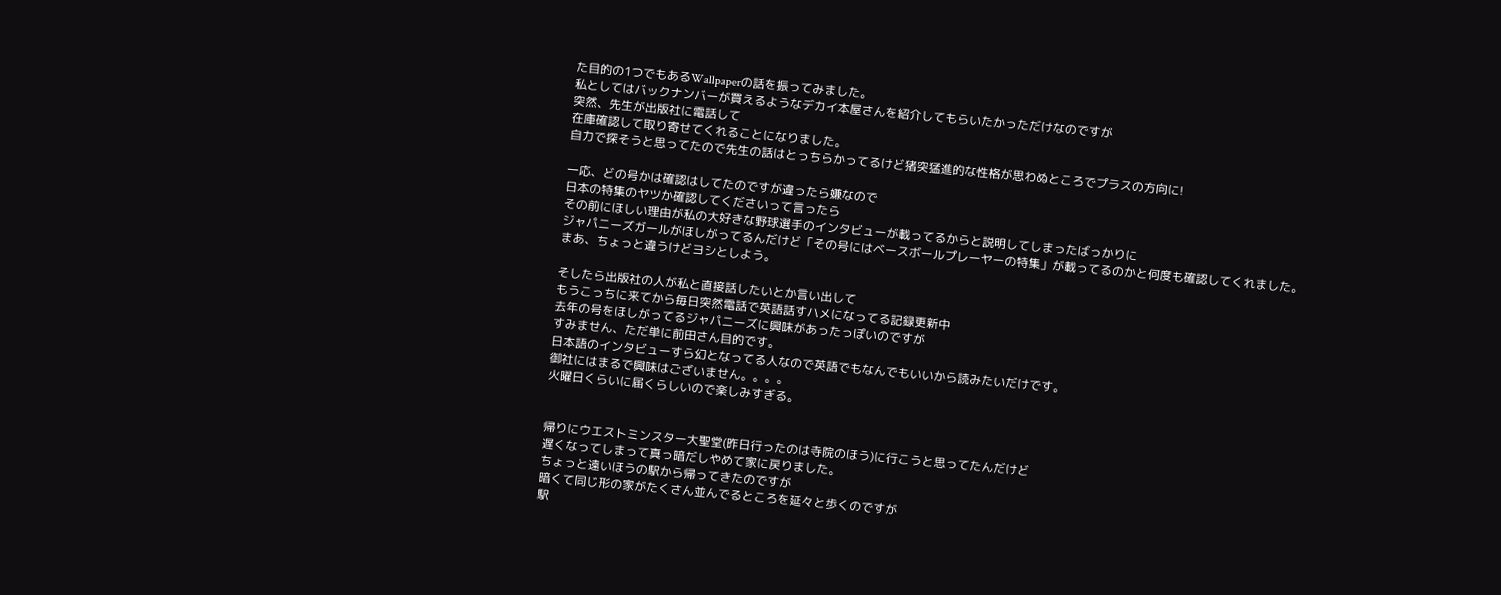た目的の1つでもあるWallpaperの話を振ってみました。
私としてはバックナンバーが買えるようなデカイ本屋さんを紹介してもらいたかっただけなのですが
突然、先生が出版社に電話して
在庫確認して取り寄せてくれることになりました。
自力で探そうと思ってたので先生の話はとっちらかってるけど猪突猛進的な性格が思わぬところでプラスの方向に!

一応、どの号かは確認はしてたのですが違ったら嫌なので
日本の特集のヤツか確認してくださいって言ったら
その前にほしい理由が私の大好きな野球選手のインタビューが載ってるからと説明してしまったばっかりに
ジャパニーズガールがほしがってるんだけど「その号にはベースボールプレーヤーの特集」が載ってるのかと何度も確認してくれました。
まあ、ちょっと違うけどヨシとしよう。

そしたら出版社の人が私と直接話したいとか言い出して
もうこっちに来てから毎日突然電話で英語話すハメになってる記録更新中
去年の号をほしがってるジャパニーズに興味があったっぽいのですが
すみません、ただ単に前田さん目的です。
日本語のインタビューすら幻となってる人なので英語でもなんでもいいから読みたいだけです。
御社にはまるで興味はございません。。。。
火曜日くらいに届くらしいので楽しみすぎる。


帰りにウエストミンスター大聖堂(昨日行ったのは寺院のほう)に行こうと思ってたんだけど
遅くなってしまって真っ暗だしやめて家に戻りました。
ちょっと遠いほうの駅から帰ってきたのですが
暗くて同じ形の家がたくさん並んでるところを延々と歩くのですが
駅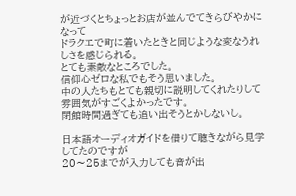が近づくとちょっとお店が並んでてきらびやかになって
ドラクエで町に着いたときと同じような変なうれしさを感じられる。
とても素敵なところでした。
信仰心ゼロな私でもそう思いました。
中の人たちもとても親切に説明してくれたりして雰囲気がすごくよかったです。
閉館時間過ぎても追い出そうとかしないし。

日本語オーディオガイドを借りて聴きながら見学してたのですが
20〜25までが入力しても音が出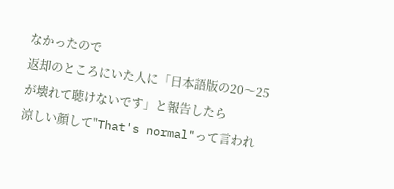なかったので
返却のところにいた人に「日本語版の20〜25が壊れて聴けないです」と報告したら
涼しい顔して"That's normal"って言われ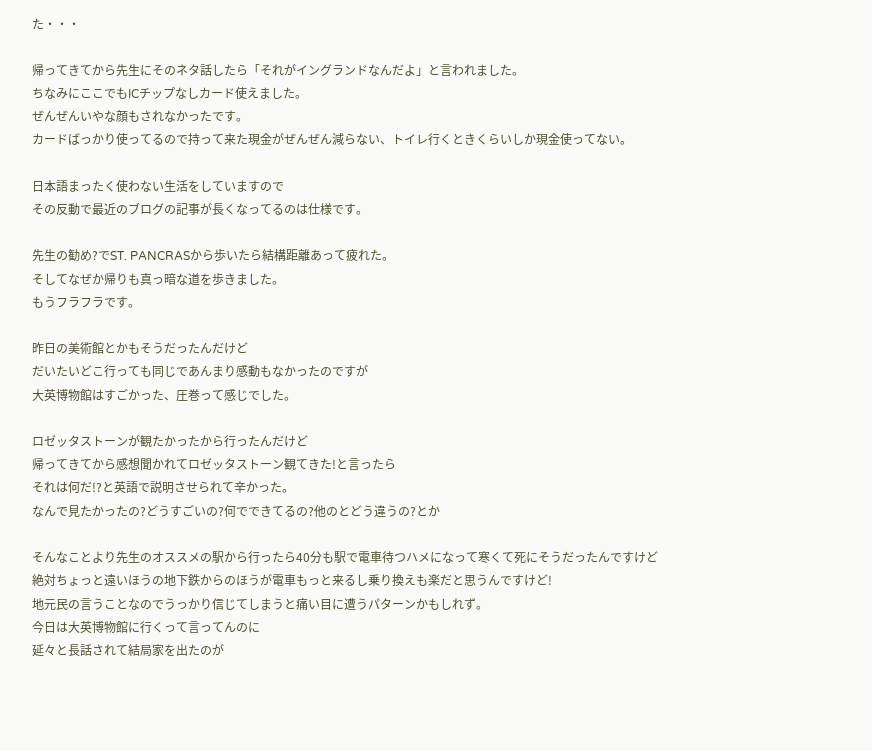た・・・

帰ってきてから先生にそのネタ話したら「それがイングランドなんだよ」と言われました。
ちなみにここでもICチップなしカード使えました。
ぜんぜんいやな顔もされなかったです。
カードばっかり使ってるので持って来た現金がぜんぜん減らない、トイレ行くときくらいしか現金使ってない。

日本語まったく使わない生活をしていますので
その反動で最近のブログの記事が長くなってるのは仕様です。

先生の勧め?でST. PANCRASから歩いたら結構距離あって疲れた。
そしてなぜか帰りも真っ暗な道を歩きました。
もうフラフラです。

昨日の美術館とかもそうだったんだけど
だいたいどこ行っても同じであんまり感動もなかったのですが
大英博物館はすごかった、圧巻って感じでした。

ロゼッタストーンが観たかったから行ったんだけど
帰ってきてから感想聞かれてロゼッタストーン観てきた!と言ったら
それは何だ!?と英語で説明させられて辛かった。
なんで見たかったの?どうすごいの?何でできてるの?他のとどう違うの?とか

そんなことより先生のオススメの駅から行ったら40分も駅で電車待つハメになって寒くて死にそうだったんですけど
絶対ちょっと遠いほうの地下鉄からのほうが電車もっと来るし乗り換えも楽だと思うんですけど!
地元民の言うことなのでうっかり信じてしまうと痛い目に遭うパターンかもしれず。
今日は大英博物館に行くって言ってんのに
延々と長話されて結局家を出たのが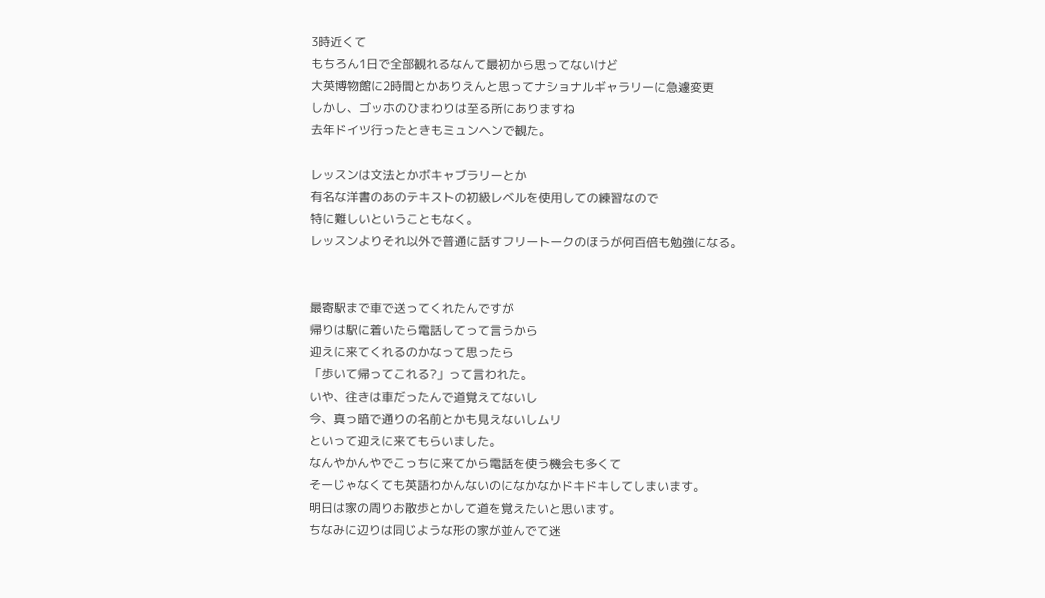3時近くて
もちろん1日で全部観れるなんて最初から思ってないけど
大英博物館に2時間とかありえんと思ってナショナルギャラリーに急遽変更
しかし、ゴッホのひまわりは至る所にありますね
去年ドイツ行ったときもミュンヘンで観た。

レッスンは文法とかボキャブラリーとか
有名な洋書のあのテキストの初級レベルを使用しての練習なので
特に難しいということもなく。
レッスンよりそれ以外で普通に話すフリートークのほうが何百倍も勉強になる。


最寄駅まで車で送ってくれたんですが
帰りは駅に着いたら電話してって言うから
迎えに来てくれるのかなって思ったら
「歩いて帰ってこれる?」って言われた。
いや、往きは車だったんで道覚えてないし
今、真っ暗で通りの名前とかも見えないしムリ
といって迎えに来てもらいました。
なんやかんやでこっちに来てから電話を使う機会も多くて
そーじゃなくても英語わかんないのになかなかドキドキしてしまいます。
明日は家の周りお散歩とかして道を覚えたいと思います。
ちなみに辺りは同じような形の家が並んでて迷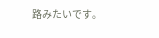路みたいです。